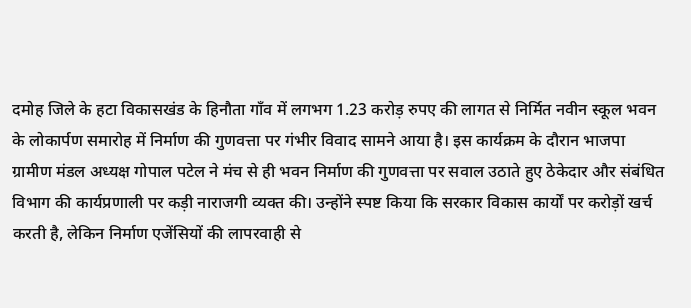दमोह जिले के हटा विकासखंड के हिनौता गाँव में लगभग 1.23 करोड़ रुपए की लागत से निर्मित नवीन स्कूल भवन के लोकार्पण समारोह में निर्माण की गुणवत्ता पर गंभीर विवाद सामने आया है। इस कार्यक्रम के दौरान भाजपा ग्रामीण मंडल अध्यक्ष गोपाल पटेल ने मंच से ही भवन निर्माण की गुणवत्ता पर सवाल उठाते हुए ठेकेदार और संबंधित विभाग की कार्यप्रणाली पर कड़ी नाराजगी व्यक्त की। उन्होंने स्पष्ट किया कि सरकार विकास कार्यों पर करोड़ों खर्च करती है, लेकिन निर्माण एजेंसियों की लापरवाही से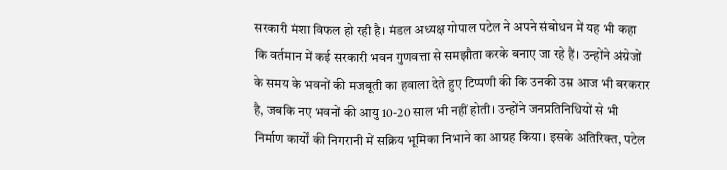सरकारी मंशा विफल हो रही है। मंडल अध्यक्ष गोपाल पटेल ने अपने संबोधन में यह भी कहा कि वर्तमान में कई सरकारी भवन गुणवत्ता से समझौता करके बनाए जा रहे हैं। उन्होंने अंग्रेजों के समय के भवनों की मजबूती का हवाला देते हुए टिप्पणी की कि उनकी उम्र आज भी बरकरार है, जबकि नए भवनों की आयु 10-20 साल भी नहीं होती। उन्होंने जनप्रतिनिधियों से भी निर्माण कार्यों की निगरानी में सक्रिय भूमिका निभाने का आग्रह किया। इसके अतिरिक्त, पटेल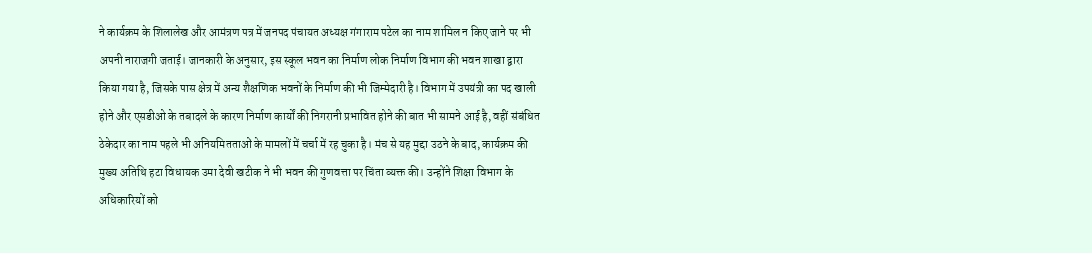ने कार्यक्रम के शिलालेख और आमंत्रण पत्र में जनपद पंचायत अध्यक्ष गंगाराम पटेल का नाम शामिल न किए जाने पर भी अपनी नाराजगी जताई। जानकारी के अनुसार, इस स्कूल भवन का निर्माण लोक निर्माण विभाग की भवन शाखा द्वारा किया गया है, जिसके पास क्षेत्र में अन्य शैक्षणिक भवनों के निर्माण की भी जिम्मेदारी है। विभाग में उपयंत्री का पद खाली होने और एसडीओ के तबादले के कारण निर्माण कार्यों की निगरानी प्रभावित होने की बात भी सामने आई है, वहीं संबंधित ठेकेदार का नाम पहले भी अनियमितताओं के मामलों में चर्चा में रह चुका है। मंच से यह मुद्दा उठने के बाद, कार्यक्रम की मुख्य अतिथि हटा विधायक उमा देवी खटीक ने भी भवन की गुणवत्ता पर चिंता व्यक्त की। उन्होंने शिक्षा विभाग के अधिकारियों को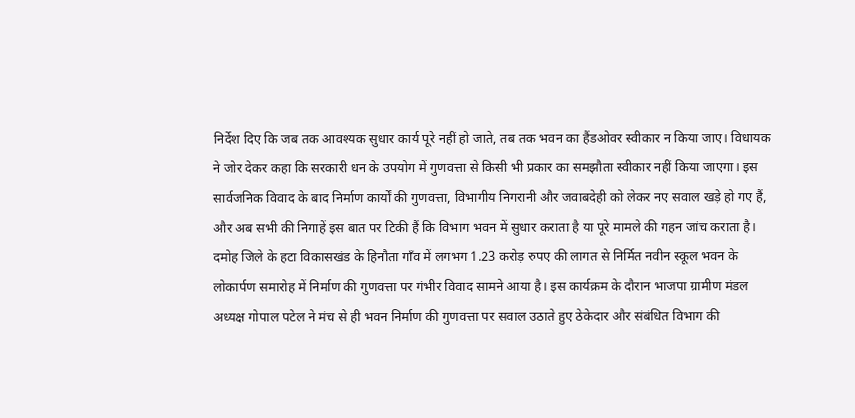निर्देश दिए कि जब तक आवश्यक सुधार कार्य पूरे नहीं हो जाते, तब तक भवन का हैंडओवर स्वीकार न किया जाए। विधायक ने जोर देकर कहा कि सरकारी धन के उपयोग में गुणवत्ता से किसी भी प्रकार का समझौता स्वीकार नहीं किया जाएगा। इस सार्वजनिक विवाद के बाद निर्माण कार्यों की गुणवत्ता, विभागीय निगरानी और जवाबदेही को लेकर नए सवाल खड़े हो गए हैं, और अब सभी की निगाहें इस बात पर टिकी हैं कि विभाग भवन में सुधार कराता है या पूरे मामले की गहन जांच कराता है।
दमोह जिले के हटा विकासखंड के हिनौता गाँव में लगभग 1.23 करोड़ रुपए की लागत से निर्मित नवीन स्कूल भवन के लोकार्पण समारोह में निर्माण की गुणवत्ता पर गंभीर विवाद सामने आया है। इस कार्यक्रम के दौरान भाजपा ग्रामीण मंडल अध्यक्ष गोपाल पटेल ने मंच से ही भवन निर्माण की गुणवत्ता पर सवाल उठाते हुए ठेकेदार और संबंधित विभाग की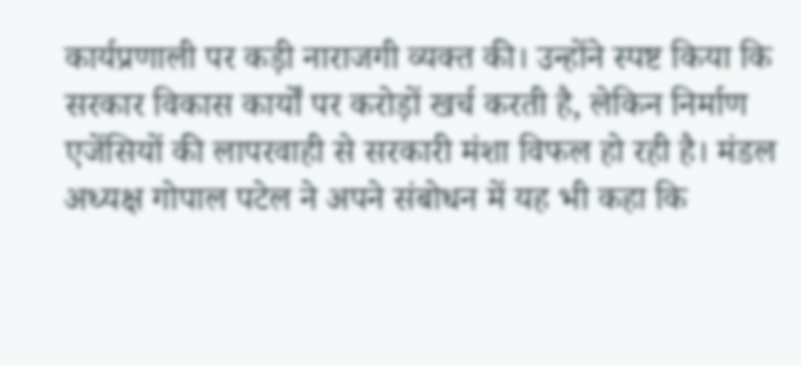कार्यप्रणाली पर कड़ी नाराजगी व्यक्त की। उन्होंने स्पष्ट किया कि सरकार विकास कार्यों पर करोड़ों खर्च करती है, लेकिन निर्माण एजेंसियों की लापरवाही से सरकारी मंशा विफल हो रही है। मंडल अध्यक्ष गोपाल पटेल ने अपने संबोधन में यह भी कहा कि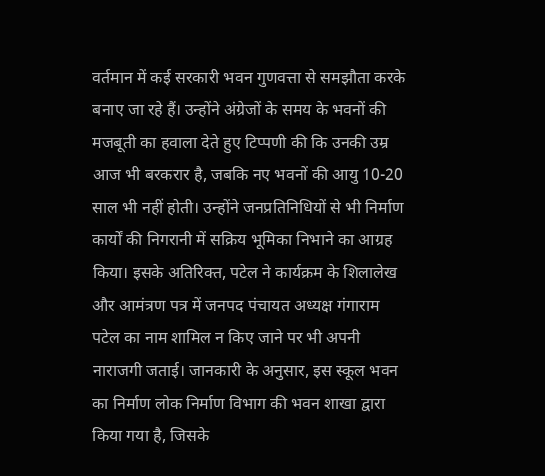वर्तमान में कई सरकारी भवन गुणवत्ता से समझौता करके बनाए जा रहे हैं। उन्होंने अंग्रेजों के समय के भवनों की मजबूती का हवाला देते हुए टिप्पणी की कि उनकी उम्र आज भी बरकरार है, जबकि नए भवनों की आयु 10-20 साल भी नहीं होती। उन्होंने जनप्रतिनिधियों से भी निर्माण कार्यों की निगरानी में सक्रिय भूमिका निभाने का आग्रह किया। इसके अतिरिक्त, पटेल ने कार्यक्रम के शिलालेख और आमंत्रण पत्र में जनपद पंचायत अध्यक्ष गंगाराम पटेल का नाम शामिल न किए जाने पर भी अपनी नाराजगी जताई। जानकारी के अनुसार, इस स्कूल भवन का निर्माण लोक निर्माण विभाग की भवन शाखा द्वारा किया गया है, जिसके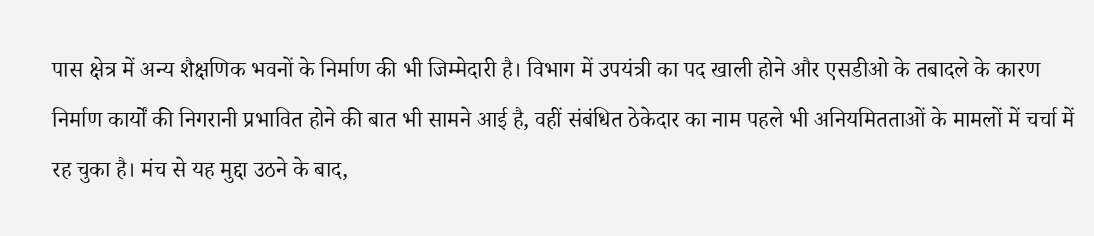पास क्षेत्र में अन्य शैक्षणिक भवनों के निर्माण की भी जिम्मेदारी है। विभाग में उपयंत्री का पद खाली होने और एसडीओ के तबादले के कारण निर्माण कार्यों की निगरानी प्रभावित होने की बात भी सामने आई है, वहीं संबंधित ठेकेदार का नाम पहले भी अनियमितताओं के मामलों में चर्चा में रह चुका है। मंच से यह मुद्दा उठने के बाद,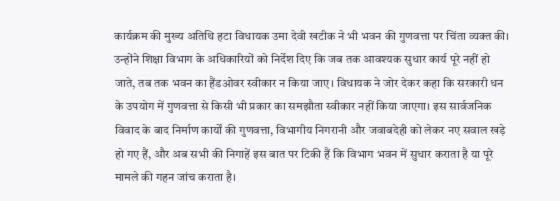कार्यक्रम की मुख्य अतिथि हटा विधायक उमा देवी खटीक ने भी भवन की गुणवत्ता पर चिंता व्यक्त की। उन्होंने शिक्षा विभाग के अधिकारियों को निर्देश दिए कि जब तक आवश्यक सुधार कार्य पूरे नहीं हो जाते, तब तक भवन का हैंडओवर स्वीकार न किया जाए। विधायक ने जोर देकर कहा कि सरकारी धन के उपयोग में गुणवत्ता से किसी भी प्रकार का समझौता स्वीकार नहीं किया जाएगा। इस सार्वजनिक विवाद के बाद निर्माण कार्यों की गुणवत्ता, विभागीय निगरानी और जवाबदेही को लेकर नए सवाल खड़े हो गए हैं, और अब सभी की निगाहें इस बात पर टिकी हैं कि विभाग भवन में सुधार कराता है या पूरे मामले की गहन जांच कराता है।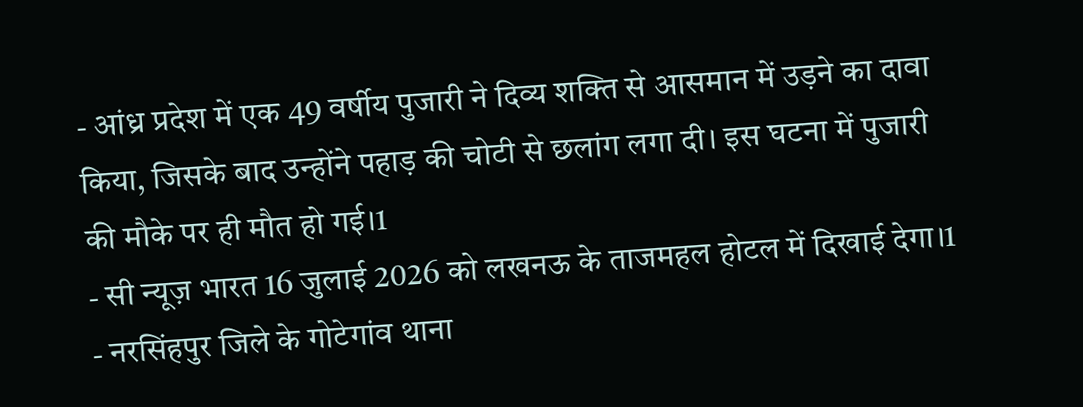- आंध्र प्रदेश में एक 49 वर्षीय पुजारी ने दिव्य शक्ति से आसमान में उड़ने का दावा किया, जिसके बाद उन्होंने पहाड़ की चोटी से छलांग लगा दी। इस घटना में पुजारी की मौके पर ही मौत हो गई।1
- सी न्यूज़ भारत 16 जुलाई 2026 को लखनऊ के ताजमहल होटल में दिखाई देगा।1
- नरसिंहपुर जिले के गोटेगांव थाना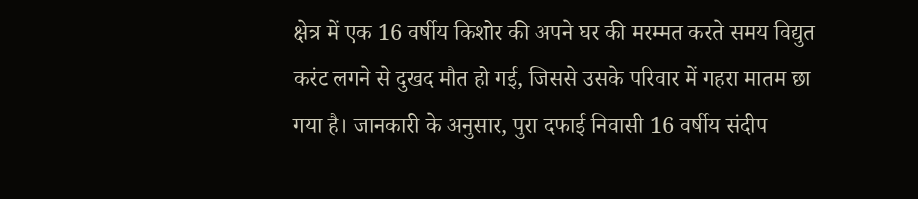क्षेत्र में एक 16 वर्षीय किशोर की अपने घर की मरम्मत करते समय विद्युत करंट लगने से दुखद मौत हो गई, जिससे उसके परिवार में गहरा मातम छा गया है। जानकारी के अनुसार, पुरा दफाई निवासी 16 वर्षीय संदीप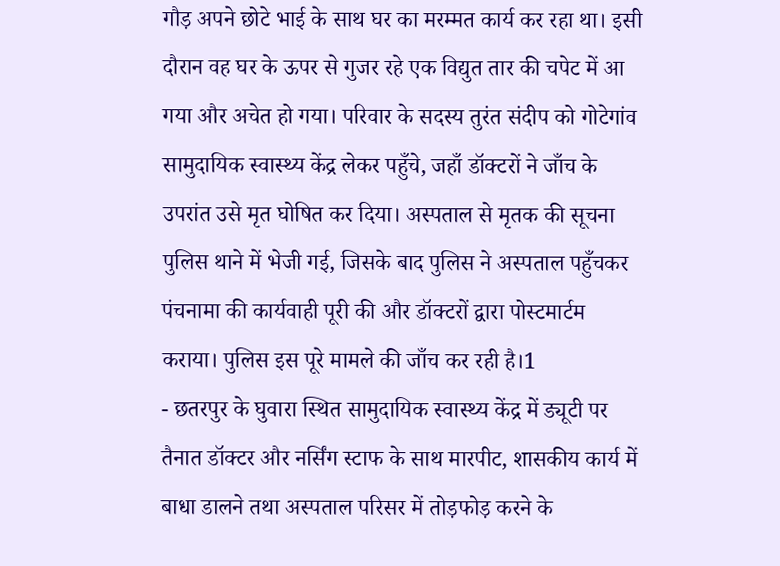गौड़ अपने छोटे भाई के साथ घर का मरम्मत कार्य कर रहा था। इसी दौरान वह घर के ऊपर से गुजर रहे एक विद्युत तार की चपेट में आ गया और अचेत हो गया। परिवार के सदस्य तुरंत संदीप को गोटेगांव सामुदायिक स्वास्थ्य केंद्र लेकर पहुँचे, जहाँ डॉक्टरों ने जाँच के उपरांत उसे मृत घोषित कर दिया। अस्पताल से मृतक की सूचना पुलिस थाने में भेजी गई, जिसके बाद पुलिस ने अस्पताल पहुँचकर पंचनामा की कार्यवाही पूरी की और डॉक्टरों द्वारा पोस्टमार्टम कराया। पुलिस इस पूरे मामले की जाँच कर रही है।1
- छतरपुर के घुवारा स्थित सामुदायिक स्वास्थ्य केंद्र में ड्यूटी पर तैनात डॉक्टर और नर्सिंग स्टाफ के साथ मारपीट, शासकीय कार्य में बाधा डालने तथा अस्पताल परिसर में तोड़फोड़ करने के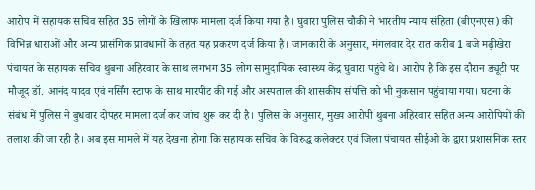आरोप में सहायक सचिव सहित 35 लोगों के खिलाफ मामला दर्ज किया गया है। घुवारा पुलिस चौकी ने भारतीय न्याय संहिता (बीएनएस) की विभिन्न धाराओं और अन्य प्रासंगिक प्रावधानों के तहत यह प्रकरण दर्ज किया है। जानकारी के अनुसार, मंगलवार देर रात करीब 1 बजे मढ़ीखेरा पंचायत के सहायक सचिव थुबना अहिरवार के साथ लगभग 35 लोग सामुदायिक स्वास्थ्य केंद्र घुवारा पहुंचे थे। आरोप है कि इस दौरान ड्यूटी पर मौजूद डॉ. आनंद यादव एवं नर्सिंग स्टाफ के साथ मारपीट की गई और अस्पताल की शासकीय संपत्ति को भी नुकसान पहुंचाया गया। घटना के संबंध में पुलिस ने बुधवार दोपहर मामला दर्ज कर जांच शुरू कर दी है। पुलिस के अनुसार, मुख्य आरोपी थुबना अहिरवार सहित अन्य आरोपियों की तलाश की जा रही है। अब इस मामले में यह देखना होगा कि सहायक सचिव के विरुद्ध कलेक्टर एवं जिला पंचायत सीईओ के द्वारा प्रशासनिक स्तर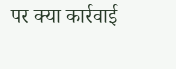पर क्या कार्रवाई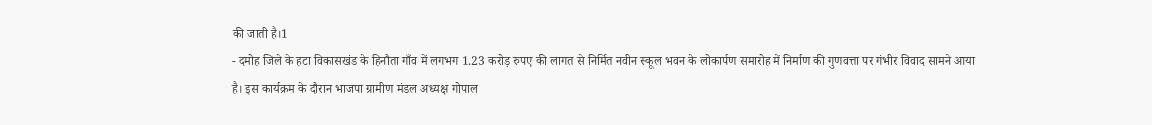की जाती है।1
- दमोह जिले के हटा विकासखंड के हिनौता गाँव में लगभग 1.23 करोड़ रुपए की लागत से निर्मित नवीन स्कूल भवन के लोकार्पण समारोह में निर्माण की गुणवत्ता पर गंभीर विवाद सामने आया है। इस कार्यक्रम के दौरान भाजपा ग्रामीण मंडल अध्यक्ष गोपाल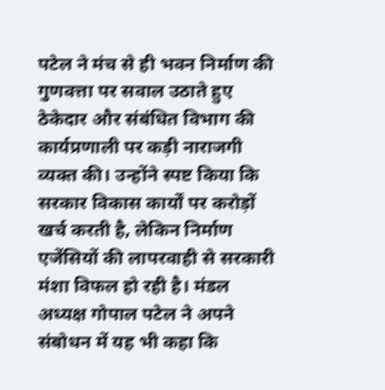पटेल ने मंच से ही भवन निर्माण की गुणवत्ता पर सवाल उठाते हुए ठेकेदार और संबंधित विभाग की कार्यप्रणाली पर कड़ी नाराजगी व्यक्त की। उन्होंने स्पष्ट किया कि सरकार विकास कार्यों पर करोड़ों खर्च करती है, लेकिन निर्माण एजेंसियों की लापरवाही से सरकारी मंशा विफल हो रही है। मंडल अध्यक्ष गोपाल पटेल ने अपने संबोधन में यह भी कहा कि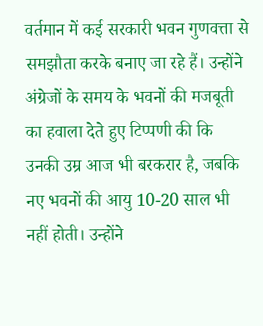वर्तमान में कई सरकारी भवन गुणवत्ता से समझौता करके बनाए जा रहे हैं। उन्होंने अंग्रेजों के समय के भवनों की मजबूती का हवाला देते हुए टिप्पणी की कि उनकी उम्र आज भी बरकरार है, जबकि नए भवनों की आयु 10-20 साल भी नहीं होती। उन्होंने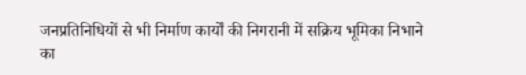जनप्रतिनिधियों से भी निर्माण कार्यों की निगरानी में सक्रिय भूमिका निभाने का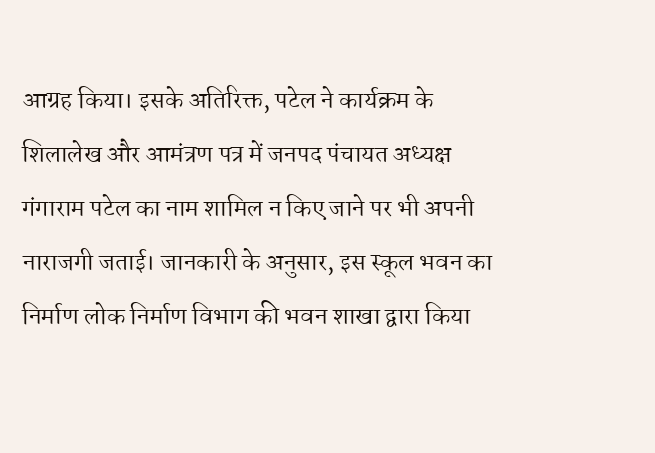आग्रह किया। इसके अतिरिक्त, पटेल ने कार्यक्रम के शिलालेख और आमंत्रण पत्र में जनपद पंचायत अध्यक्ष गंगाराम पटेल का नाम शामिल न किए जाने पर भी अपनी नाराजगी जताई। जानकारी के अनुसार, इस स्कूल भवन का निर्माण लोक निर्माण विभाग की भवन शाखा द्वारा किया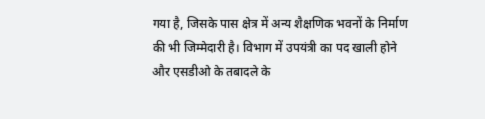गया है, जिसके पास क्षेत्र में अन्य शैक्षणिक भवनों के निर्माण की भी जिम्मेदारी है। विभाग में उपयंत्री का पद खाली होने और एसडीओ के तबादले के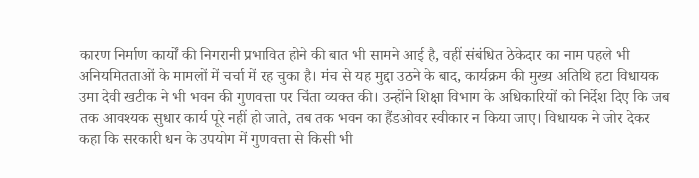कारण निर्माण कार्यों की निगरानी प्रभावित होने की बात भी सामने आई है, वहीं संबंधित ठेकेदार का नाम पहले भी अनियमितताओं के मामलों में चर्चा में रह चुका है। मंच से यह मुद्दा उठने के बाद, कार्यक्रम की मुख्य अतिथि हटा विधायक उमा देवी खटीक ने भी भवन की गुणवत्ता पर चिंता व्यक्त की। उन्होंने शिक्षा विभाग के अधिकारियों को निर्देश दिए कि जब तक आवश्यक सुधार कार्य पूरे नहीं हो जाते, तब तक भवन का हैंडओवर स्वीकार न किया जाए। विधायक ने जोर देकर कहा कि सरकारी धन के उपयोग में गुणवत्ता से किसी भी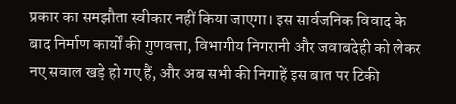प्रकार का समझौता स्वीकार नहीं किया जाएगा। इस सार्वजनिक विवाद के बाद निर्माण कार्यों की गुणवत्ता, विभागीय निगरानी और जवाबदेही को लेकर नए सवाल खड़े हो गए हैं, और अब सभी की निगाहें इस बात पर टिकी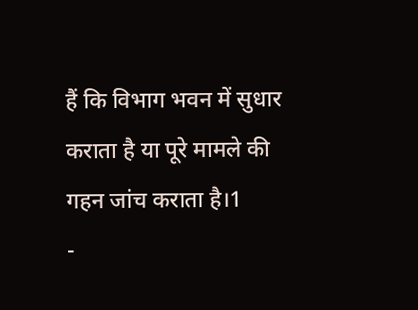हैं कि विभाग भवन में सुधार कराता है या पूरे मामले की गहन जांच कराता है।1
-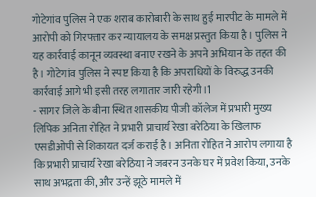गोटेगांव पुलिस ने एक शराब कारोबारी के साथ हुई मारपीट के मामले में आरोपी को गिरफ्तार कर न्यायालय के समक्ष प्रस्तुत किया है। पुलिस ने यह कार्रवाई कानून व्यवस्था बनाए रखने के अपने अभियान के तहत की है। गोटेगांव पुलिस ने स्पष्ट किया है कि अपराधियों के विरुद्ध उनकी कार्रवाई आगे भी इसी तरह लगातार जारी रहेगी।1
- सागर जिले के बीना स्थित शासकीय पीजी कॉलेज में प्रभारी मुख्य लिपिक अनिता रोहित ने प्रभारी प्राचार्य रेखा बरेठिया के खिलाफ एसडीओपी से शिकायत दर्ज कराई है। अनिता रोहित ने आरोप लगाया है कि प्रभारी प्राचार्य रेखा बरेठिया ने जबरन उनके घर में प्रवेश किया, उनके साथ अभद्रता की, और उन्हें झूठे मामले में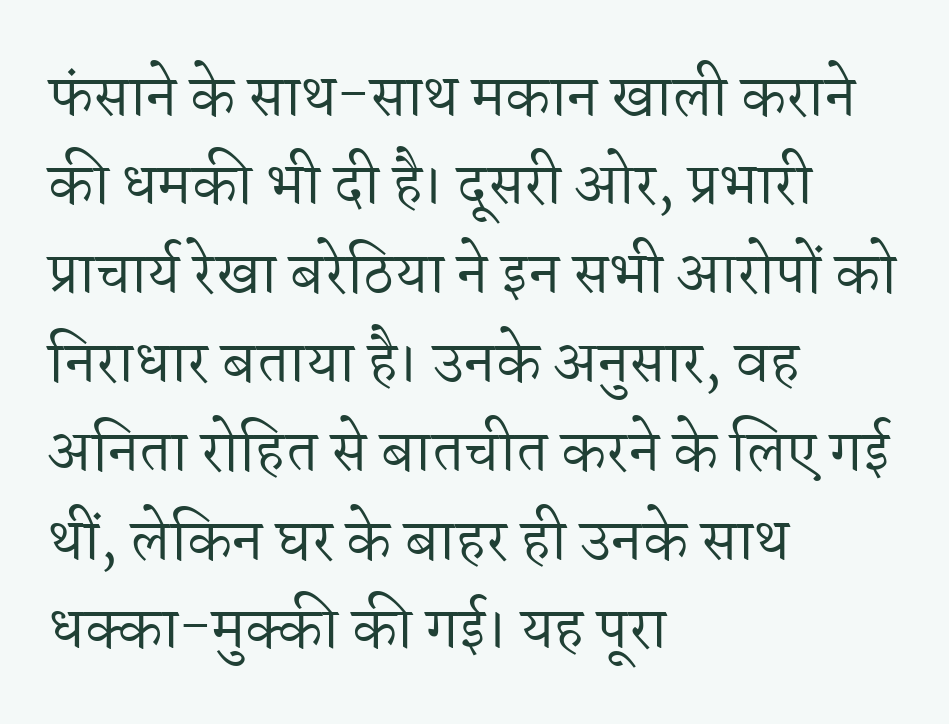फंसाने के साथ-साथ मकान खाली कराने की धमकी भी दी है। दूसरी ओर, प्रभारी प्राचार्य रेखा बरेठिया ने इन सभी आरोपों को निराधार बताया है। उनके अनुसार, वह अनिता रोहित से बातचीत करने के लिए गई थीं, लेकिन घर के बाहर ही उनके साथ धक्का-मुक्की की गई। यह पूरा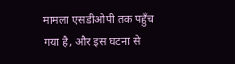मामला एसडीओपी तक पहुँच गया है, और इस घटना से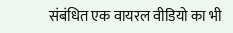संबंधित एक वायरल वीडियो का भी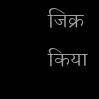जिक्र किया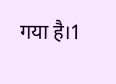गया है।1